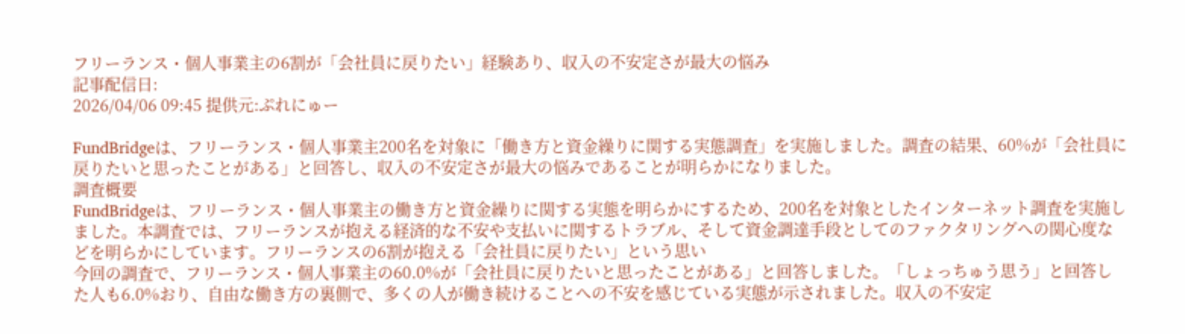フリーランス・個人事業主の6割が「会社員に戻りたい」経験あり、収入の不安定さが最大の悩み
記事配信日:
2026/04/06 09:45 提供元:ぷれにゅー

FundBridgeは、フリーランス・個人事業主200名を対象に「働き方と資金繰りに関する実態調査」を実施しました。調査の結果、60%が「会社員に戻りたいと思ったことがある」と回答し、収入の不安定さが最大の悩みであることが明らかになりました。
調査概要
FundBridgeは、フリーランス・個人事業主の働き方と資金繰りに関する実態を明らかにするため、200名を対象としたインターネット調査を実施しました。本調査では、フリーランスが抱える経済的な不安や支払いに関するトラブル、そして資金調達手段としてのファクタリングへの関心度などを明らかにしています。フリーランスの6割が抱える「会社員に戻りたい」という思い
今回の調査で、フリーランス・個人事業主の60.0%が「会社員に戻りたいと思ったことがある」と回答しました。「しょっちゅう思う」と回答した人も6.0%おり、自由な働き方の裏側で、多くの人が働き続けることへの不安を感じている実態が示されました。収入の不安定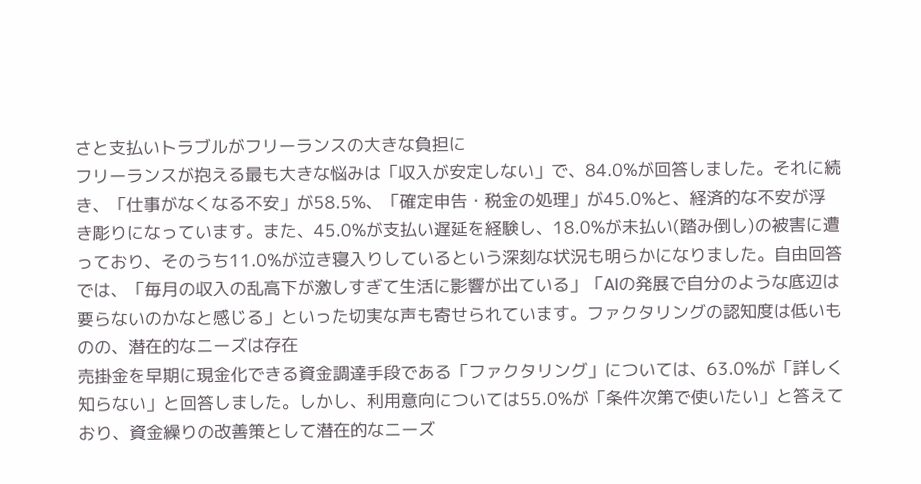さと支払いトラブルがフリーランスの大きな負担に
フリーランスが抱える最も大きな悩みは「収入が安定しない」で、84.0%が回答しました。それに続き、「仕事がなくなる不安」が58.5%、「確定申告・税金の処理」が45.0%と、経済的な不安が浮き彫りになっています。また、45.0%が支払い遅延を経験し、18.0%が未払い(踏み倒し)の被害に遭っており、そのうち11.0%が泣き寝入りしているという深刻な状況も明らかになりました。自由回答では、「毎月の収入の乱高下が激しすぎて生活に影響が出ている」「AIの発展で自分のような底辺は要らないのかなと感じる」といった切実な声も寄せられています。ファクタリングの認知度は低いものの、潜在的なニーズは存在
売掛金を早期に現金化できる資金調達手段である「ファクタリング」については、63.0%が「詳しく知らない」と回答しました。しかし、利用意向については55.0%が「条件次第で使いたい」と答えており、資金繰りの改善策として潜在的なニーズ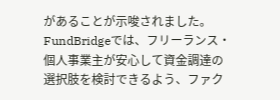があることが示唆されました。FundBridgeでは、フリーランス・個人事業主が安心して資金調達の選択肢を検討できるよう、ファク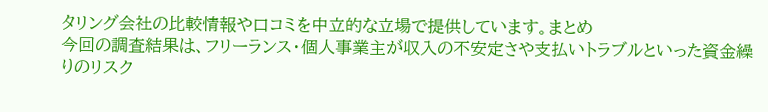タリング会社の比較情報や口コミを中立的な立場で提供しています。まとめ
今回の調査結果は、フリーランス・個人事業主が収入の不安定さや支払いトラブルといった資金繰りのリスク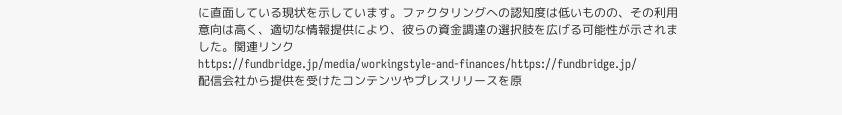に直面している現状を示しています。ファクタリングへの認知度は低いものの、その利用意向は高く、適切な情報提供により、彼らの資金調達の選択肢を広げる可能性が示されました。関連リンク
https://fundbridge.jp/media/workingstyle-and-finances/https://fundbridge.jp/
配信会社から提供を受けたコンテンツやプレスリリースを原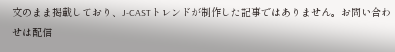文のまま掲載しており、J-CASTトレンドが制作した記事ではありません。お問い合わせは配信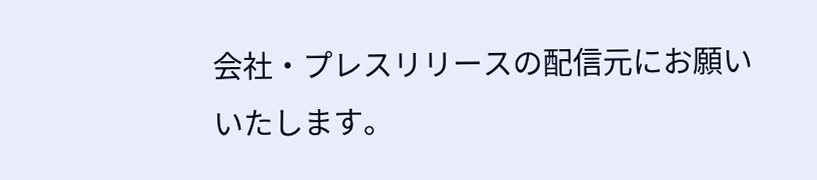会社・プレスリリースの配信元にお願いいたします。